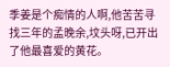季姜是个痴情的人啊,他苦苦寻找三年的孟晚余,坟头呀,已开出了他最喜爱的黄花。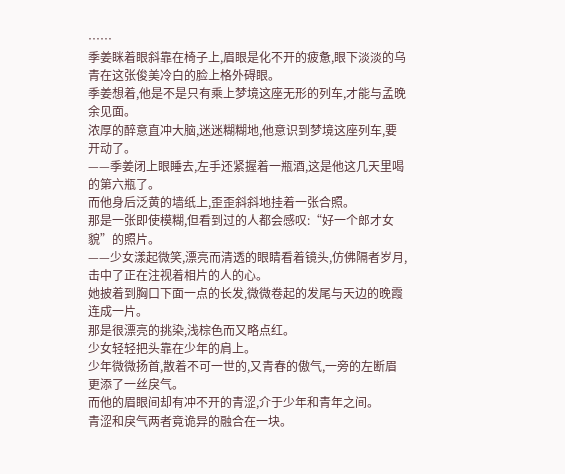……
季姜眯着眼斜靠在椅子上,眉眼是化不开的疲惫,眼下淡淡的乌青在这张俊美冷白的脸上格外碍眼。
季姜想着,他是不是只有乘上梦境这座无形的列车,才能与孟晚余见面。
浓厚的醉意直冲大脑,迷迷糊糊地,他意识到梦境这座列车,要开动了。
——季姜闭上眼睡去,左手还紧握着一瓶酒,这是他这几天里喝的第六瓶了。
而他身后泛黄的墙纸上,歪歪斜斜地挂着一张合照。
那是一张即使模糊,但看到过的人都会感叹:“好一个郎才女貌”的照片。
——少女漾起微笑,漂亮而清透的眼睛看着镜头,仿佛隔者岁月,击中了正在注视着相片的人的心。
她披着到胸口下面一点的长发,微微卷起的发尾与天边的晚霞连成一片。
那是很漂亮的挑染,浅棕色而又略点红。
少女轻轻把头靠在少年的肩上。
少年微微扬首,散着不可一世的,又青春的傲气,一旁的左断眉更添了一丝戾气。
而他的眉眼间却有冲不开的青涩,介于少年和青年之间。
青涩和戾气两者竟诡异的融合在一块。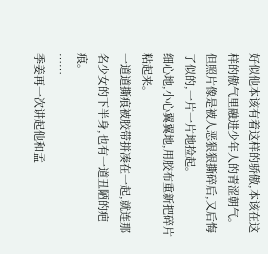好似他本该有着这样的骄傲,本该在这样的傲气里融进少年人的青涩朝气。
但照片像是被人恶狠狠撕碎后,又后悔了似的,一片一片地捡起。
细心地,小心翼翼地,用胶布重新把碎片粘起来。
一道道撕痕被胶带拼凑在一起,就连那名少女的下半身,也有一道丑陋的疤痕。
……
季姜再一次讲起他和孟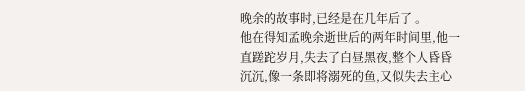晚余的故事时,已经是在几年后了 。
他在得知孟晚余逝世后的两年时间里,他一直蹉跎岁月,失去了白昼黑夜,整个人昏昏沉沉,像一条即将溺死的鱼,又似失去主心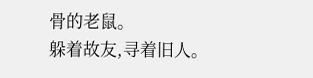骨的老鼠。
躲着故友,寻着旧人。